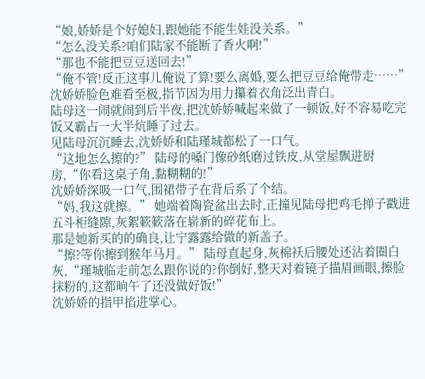“娘,娇娇是个好媳妇,跟她能不能生娃没关系。”
“怎么没关系?咱们陆家不能断了香火啊!”
“那也不能把豆豆送回去!”
“俺不管!反正这事儿俺说了算!要么离婚,要么把豆豆给俺带走……”
沈娇娇脸色难看至极,指节因为用力攥着衣角泛出青白。
陆母这一闹就闹到后半夜,把沈娇娇喊起来做了一顿饭,好不容易吃完饭又霸占一大半炕睡了过去。
见陆母沉沉睡去,沈娇娇和陆瑾城都松了一口气。
“这地怎么擦的?” 陆母的嗓门像砂纸磨过铁皮,从堂屋飘进厨房,“你看这桌子角,黏糊糊的!”
沈娇娇深吸一口气,围裙带子在背后系了个结。
“妈,我这就擦。” 她端着陶瓷盆出去时,正撞见陆母把鸡毛掸子戳进五斗柜缝隙,灰絮簌簌落在崭新的碎花布上。
那是她新买的的确良,让宁露露给做的新盖子。
“擦?等你擦到猴年马月。” 陆母直起身,灰棉袄后腰处还沾着圈白灰,“瑾城临走前怎么跟你说的?你倒好,整天对着镜子描眉画眼,擦脸抹粉的,这都晌午了还没做好饭!”
沈娇娇的指甲掐进掌心。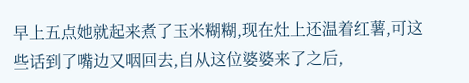早上五点她就起来煮了玉米糊糊,现在灶上还温着红薯,可这些话到了嘴边又咽回去,自从这位婆婆来了之后,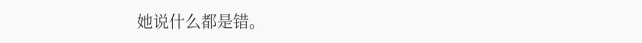她说什么都是错。